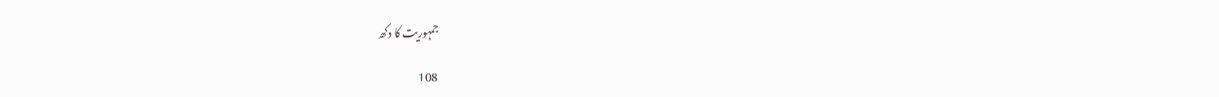جمہوریت کا دکھ

108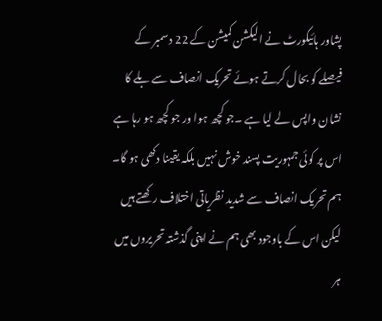پشاور ہائیکورٹ نے الیکشن کمیشن کے 22 دسمبر کے فیصلے کو بحال کرتے ہوئے تحریک انصاف سے بلے کا نشان واپس لے لیا ہے ۔جو کچھ ہوا ور جو کچھ ہو رہا ہے اس پر کوئی جمہوریت پسند خوش نہیں بلکہ یقینا دکھی ہو گا۔ ہم تحریک انصاف سے شدید نظریاتی اختلاف رکھتے ہیں لیکن اس کے باوجود بھی ہم نے اپنی گذشتہ تحریروں میں ہر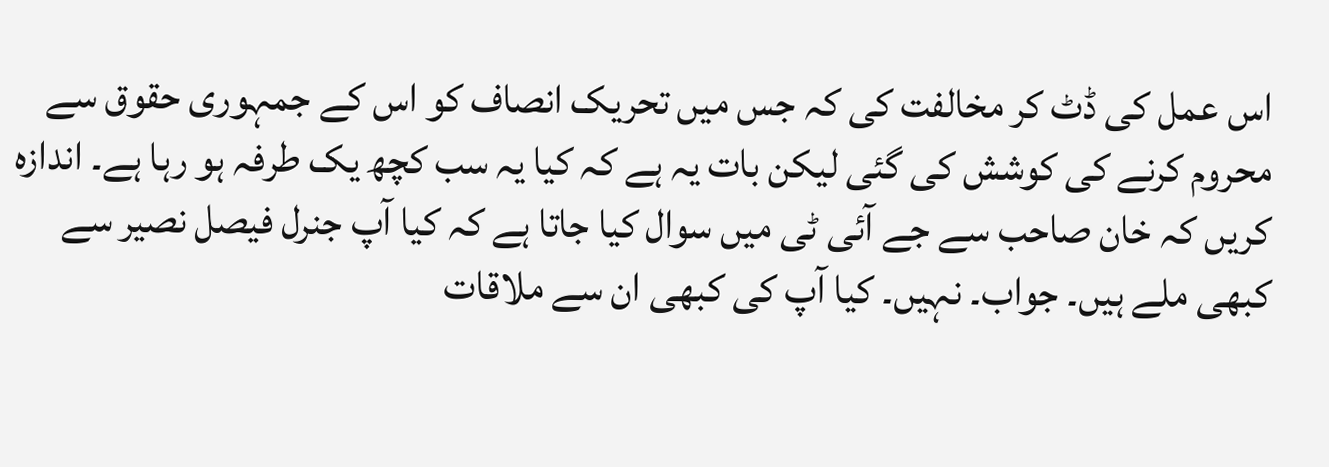اس عمل کی ڈٹ کر مخالفت کی کہ جس میں تحریک انصاف کو اس کے جمہوری حقوق سے محروم کرنے کی کوشش کی گئی لیکن بات یہ ہے کہ کیا یہ سب کچھ یک طرفہ ہو رہا ہے۔ اندازہ کریں کہ خان صاحب سے جے آئی ٹی میں سوال کیا جاتا ہے کہ کیا آپ جنرل فیصل نصیر سے کبھی ملے ہیں۔ جواب۔ نہیں۔ کیا آپ کی کبھی ان سے ملاقات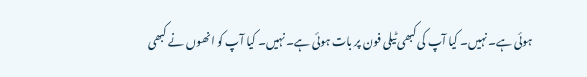ہوئی ہے۔ نہیں۔ کیا آپ کی کبھی ٹیلی فون پر بات ہوئی ہے۔ نہیں۔ کیا آپ کو انھوں نے کبھی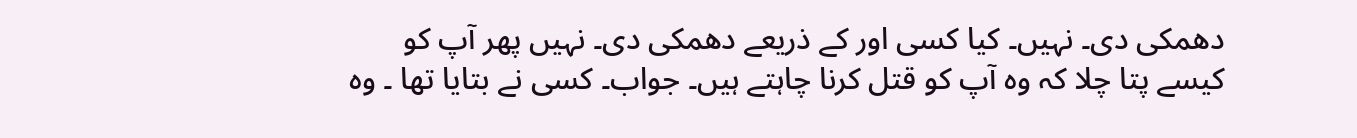دھمکی دی۔ نہیں۔ کیا کسی اور کے ذریعے دھمکی دی۔ نہیں پھر آپ کو کیسے پتا چلا کہ وہ آپ کو قتل کرنا چاہتے ہیں۔ جواب۔ کسی نے بتایا تھا ۔ وہ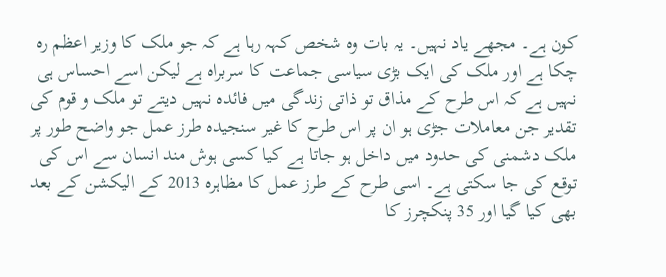کون ہے۔ مجھے یاد نہیں۔ یہ بات وہ شخص کہہ رہا ہے کہ جو ملک کا وزیر اعظم رہ چکا ہے اور ملک کی ایک بڑی سیاسی جماعت کا سربراہ ہے لیکن اسے احساس ہی نہیں ہے کہ اس طرح کے مذاق تو ذاتی زندگی میں فائدہ نہیں دیتے تو ملک و قوم کی تقدیر جن معاملات جڑی ہو ان پر اس طرح کا غیر سنجیدہ طرز عمل جو واضح طور پر ملک دشمنی کی حدود میں داخل ہو جاتا ہے کیا کسی ہوش مند انسان سے اس کی توقع کی جا سکتی ہے۔ اسی طرح کے طرز عمل کا مظاہرہ 2013 کے الیکشن کے بعد بھی کیا گیا اور 35 پنکچرز کا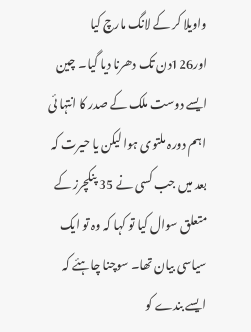واویلا کر کے لانگ مارچ کیا اور126دن تک دھرنا دیا گیا۔ چین ایسے دوست ملک کے صدر کا انتہا ئی اہم دورہ ملتوی ہوا لیکن یا حیرت کہ بعد میں جب کسی نے 35 پنکچرز کے متعلق سوال کیا تو کہا کہ وہ تو ایک سیاسی بیان تھا۔ سوچنا چاہئے کہ ایسے بندے کو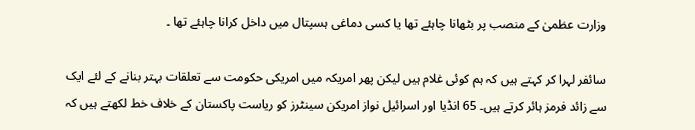وزارت عظمیٰ کے منصب پر بٹھانا چاہئے تھا یا کسی دماغی ہسپتال میں داخل کرانا چاہئے تھا ۔

سائفر لہرا کر کہتے ہیں کہ ہم کوئی غلام ہیں لیکن پھر امریکہ میں امریکی حکومت سے تعلقات بہتر بنانے کے لئے ایک سے زائد فرمز ہائر کرتے ہیں۔ 65 انڈیا اور اسرائیل نواز امریکن سینٹرز کو ریاست پاکستان کے خلاف خط لکھتے ہیں کہ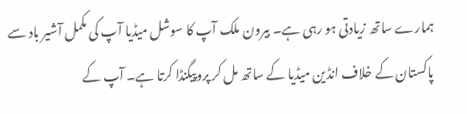ہمارے ساتھ زیادتی ہو رہی ہے۔ بیرون ملک آپ کا سوشل میڈیا آپ کی مکمل آشیر باد سے پاکستان کے خلاف انڈین میڈیا کے ساتھ مل کر پروپیگنڈا کرتا ہے۔ آپ کے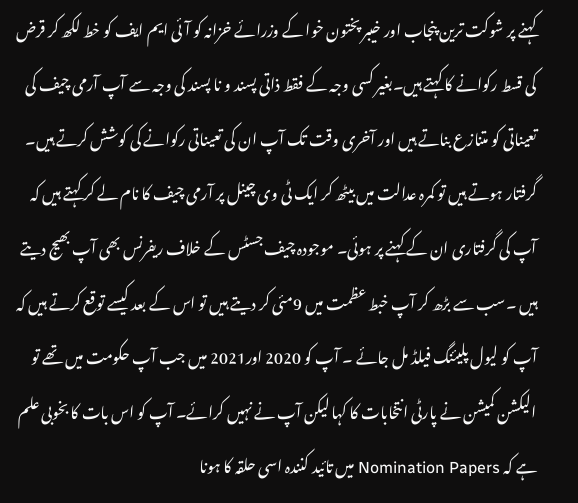کہنے پر شوکت ترین پنجاب اور خیبر پختون خوا کے وزرائے خزانہ کو آئی ایم ایف کو خط لکھ کر قرض کی قسط رکوانے کا کہتے ہیں۔بغیر کسی وجہ کے فقط ذاتی پسند و نا پسند کی وجہ سے آپ آرمی چیف کی تعیناتی کو متنازع بناتے ہیں اور آخری وقت تک آپ ان کی تعیناتی رکوانے کی کوشش کرتے ہیں۔ گرفتار ہوتے ہیں تو کمرہ عدالت میں بیٹھ کر ایک ٹی وی چینل پر آرمی چیف کا نام لے کر کہتے ہیں کہ آپ کی گرفتاری ان کے کہنے پر ہوئی۔ موجودہ چیف جسٹس کے خلاف ریفرنس بھی آپ بھیج دیتے ہیں ۔سب سے بڑھ کر آپ خبط عظمت میں 9مئی کر دیتے ہیں تو اس کے بعد کیسے توقع کرتے ہیں کہ آپ کو لیول پلیئنگ فیلڈ مل جائے ۔ آپ کو 2020 اور2021 میں جب آپ حکومت میں تھے تو الیکشن کمیشن نے پارٹی انتخابات کا کہا لیکن آپ نے نہیں کرائے۔ آپ کو اس بات کا بخوبی علم ہے کہ Nomination Papers میں تائید کنندہ اسی حلقہ کا ہونا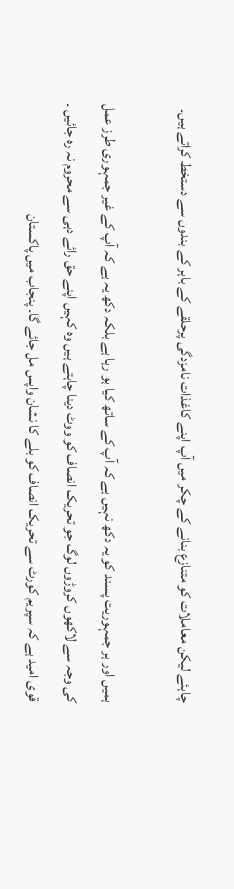چاہئے لیکن معاملات کو متنازع بنانے کے چکر میں آپ اپنے کاغذات نامزدگی پرحلقے کے باہر کے بندوں سے دستخط کراتے ہیں۔

ہمیں اور ہر جمہوریت پسند کو یہ دکھ نہیں ہے کہ آپ کے ساتھ کیا ہو رہا ہے بلکہ دکھ یہ ہے کہ آپ کے غیر جمہوری طرز عمل کی وجہ سے لاکھوں کروڑوں لوگ جو تحریک انصاف کو ووٹ دینا چاہتے ہیں وہ کہیں اپنے حق رائے دہی سے محروم نہ رہ جائیں ۔ قوی امید ہے کہ سپریم کورٹ سے تحریک انصاف کو بلے کا نشان واپس مل جائے گا۔ پنجاب میں پاکستان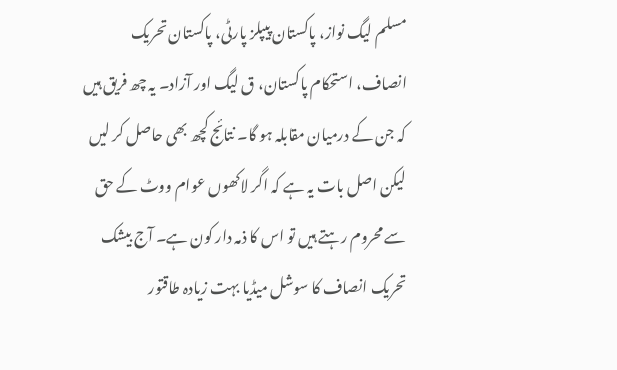مسلم لیگ نواز، پاکستان پیپلز پارٹی، پاکستان تحریک انصاف، استحکام پاکستان، ق لیگ اور آزاد۔ یہ چھ فریق ہیں کہ جن کے درمیان مقابلہ ہو گا۔ نتائج کچھ بھی حاصل کر لیں لیکن اصل بات یہ ہے کہ اگر لاکھوں عوام ووٹ کے حق سے محروم رہتے ہیں تو اس کا ذمہ دار کون ہے۔ آج بیشک تحریک انصاف کا سوشل میڈیا بہت زیادہ طاقتور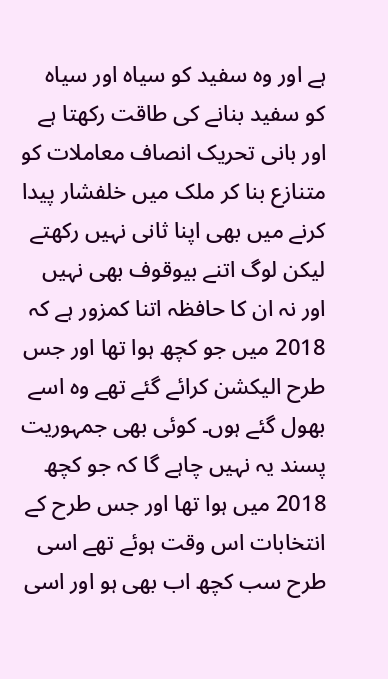ہے اور وہ سفید کو سیاہ اور سیاہ کو سفید بنانے کی طاقت رکھتا ہے اور بانی تحریک انصاف معاملات کو متنازع بنا کر ملک میں خلفشار پیدا کرنے میں بھی اپنا ثانی نہیں رکھتے لیکن لوگ اتنے بیوقوف بھی نہیں اور نہ ان کا حافظہ اتنا کمزور ہے کہ 2018 میں جو کچھ ہوا تھا اور جس طرح الیکشن کرائے گئے تھے وہ اسے بھول گئے ہوں۔ کوئی بھی جمہوریت پسند یہ نہیں چاہے گا کہ جو کچھ 2018 میں ہوا تھا اور جس طرح کے انتخابات اس وقت ہوئے تھے اسی طرح سب کچھ اب بھی ہو اور اسی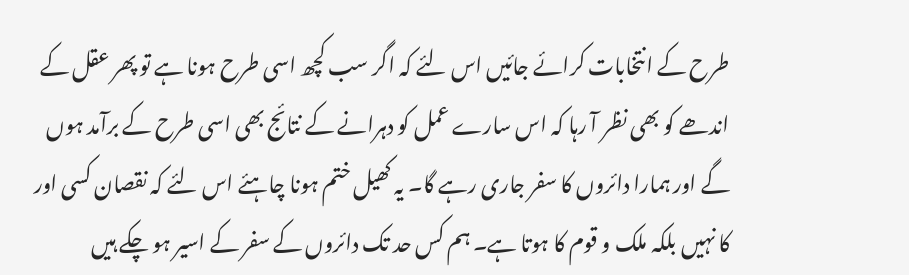طرح کے انتخابات کرائے جائیں اس لئے کہ اگر سب کچھ اسی طرح ہونا ہے تو پھر عقل کے اندھے کو بھی نظر آ رہا کہ اس سارے عمل کو دہرانے کے نتائج بھی اسی طرح کے برآمد ہوں گے اور ہمارا دائروں کا سفر جاری رہے گا۔ یہ کھیل ختم ہونا چاہئے اس لئے کہ نقصان کسی اور کا نہیں بلکہ ملک و قوم کا ہوتا ہے۔ ہم کس حد تک دائروں کے سفر کے اسیر ہو چکے ہیں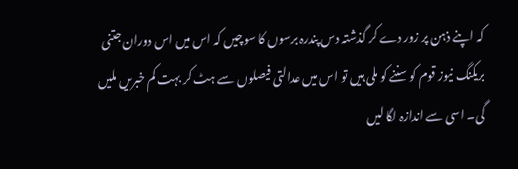کہ اپنے ذہن پر زور دے کر گذشتہ دس پندرہ برسوں کا سوچیں کہ اس میں اس دوران جتنی بریکنگ نیوز قوم کو سننے کو ملی ہیں تو اس میں عدالتی فیصلوں سے ہٹ کر بہت کم خبریں ملیں گی۔ اسی سے اندازہ لگا لیں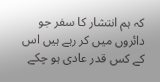کہ ہم انتشار کا سفر جو دائروں میں کر رہے ہیں اس کے کس قدر عادی ہو چکے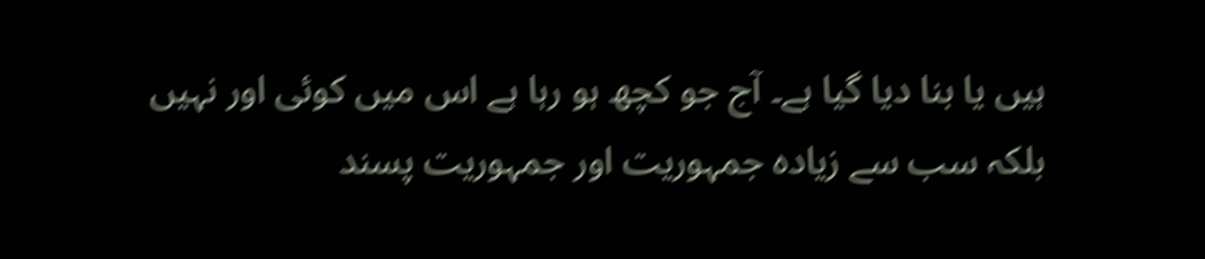ہیں یا بنا دیا گیا ہے۔ آج جو کچھ ہو رہا ہے اس میں کوئی اور نہیں بلکہ سب سے زیادہ جمہوریت اور جمہوریت پسند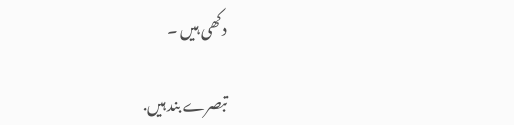دکھی ہیں ۔

تبصرے بند ہیں.